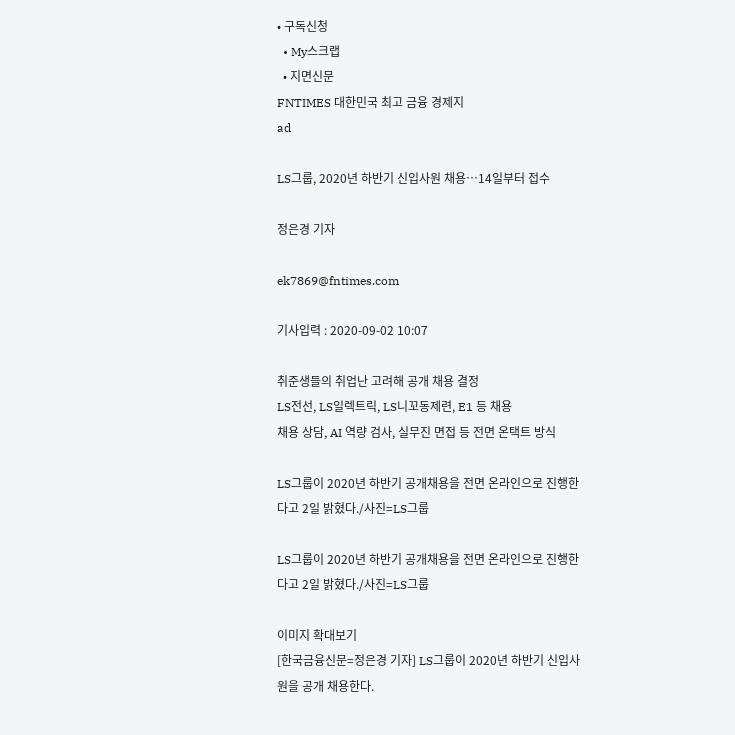• 구독신청
  • My스크랩
  • 지면신문
FNTIMES 대한민국 최고 금융 경제지
ad

LS그룹, 2020년 하반기 신입사원 채용…14일부터 접수

정은경 기자

ek7869@fntimes.com

기사입력 : 2020-09-02 10:07

취준생들의 취업난 고려해 공개 채용 결정
LS전선, LS일렉트릭, LS니꼬동제련, E1 등 채용
채용 상담, AI 역량 검사, 실무진 면접 등 전면 온택트 방식

LS그룹이 2020년 하반기 공개채용을 전면 온라인으로 진행한다고 2일 밝혔다./사진=LS그룹

LS그룹이 2020년 하반기 공개채용을 전면 온라인으로 진행한다고 2일 밝혔다./사진=LS그룹

이미지 확대보기
[한국금융신문=정은경 기자] LS그룹이 2020년 하반기 신입사원을 공개 채용한다.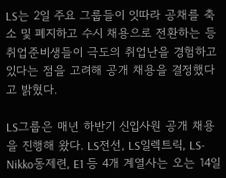LS는 2일 주요 그룹들이 잇따라 공채를 축소 및 폐지하고 수시 채용으로 전환하는 등 취업준비생들이 극도의 취업난을 경험하고 있다는 점을 고려해 공개 채용을 결정했다고 밝혔다.

LS그룹은 매년 하반기 신입사원 공개 채용을 진행해 왔다. LS전선, LS일렉트릭, LS-Nikko동제련, E1 등 4개 계열사는 오는 14일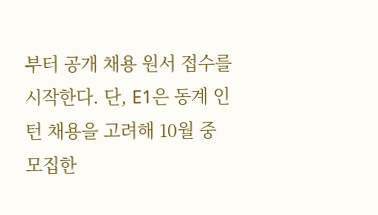부터 공개 채용 원서 접수를 시작한다. 단, E1은 동계 인턴 채용을 고려해 10월 중 모집한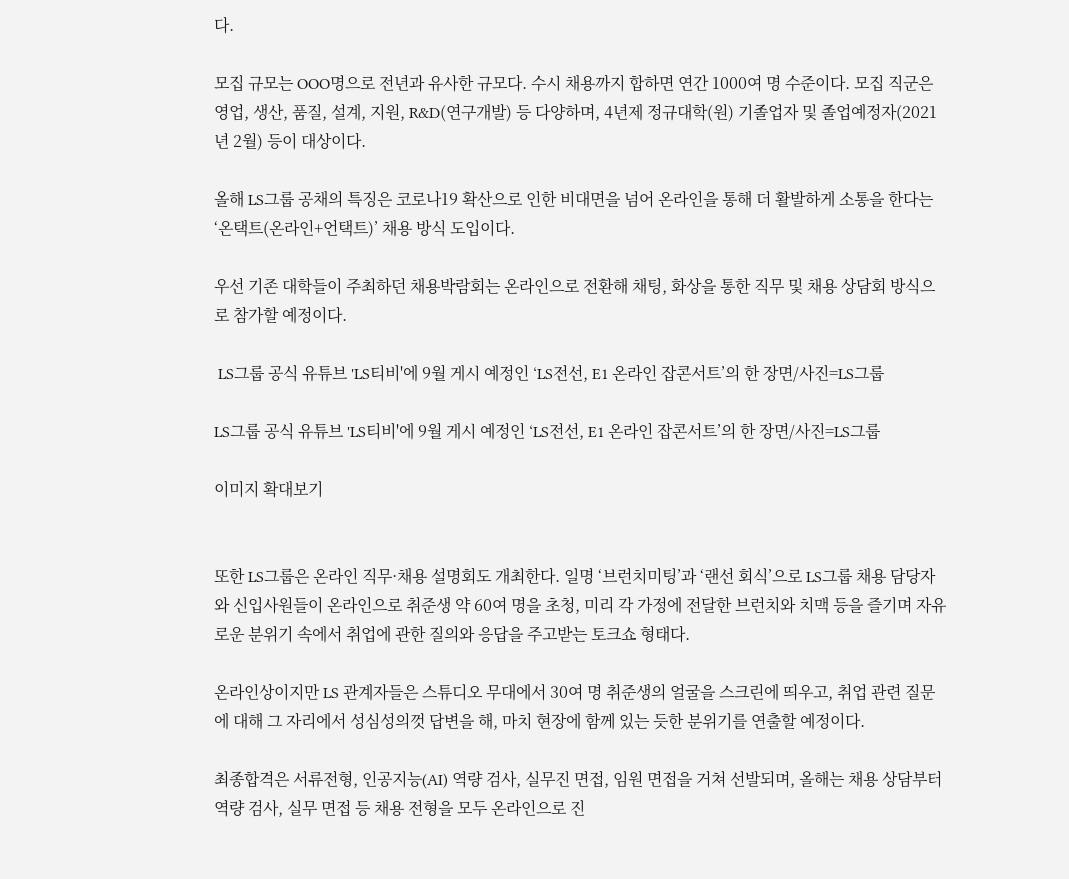다.

모집 규모는 OOO명으로 전년과 유사한 규모다. 수시 채용까지 합하면 연간 1000여 명 수준이다. 모집 직군은 영업, 생산, 품질, 설계, 지원, R&D(연구개발) 등 다양하며, 4년제 정규대학(원) 기졸업자 및 졸업예정자(2021년 2월) 등이 대상이다.

올해 LS그룹 공채의 특징은 코로나19 확산으로 인한 비대면을 넘어 온라인을 통해 더 활발하게 소통을 한다는 ‘온택트(온라인+언택트)’ 채용 방식 도입이다.

우선 기존 대학들이 주최하던 채용박람회는 온라인으로 전환해 채팅, 화상을 통한 직무 및 채용 상담회 방식으로 참가할 예정이다.

 LS그룹 공식 유튜브 'LS티비'에 9월 게시 예정인 ‘LS전선, E1 온라인 잡콘서트’의 한 장면/사진=LS그룹

LS그룹 공식 유튜브 'LS티비'에 9월 게시 예정인 ‘LS전선, E1 온라인 잡콘서트’의 한 장면/사진=LS그룹

이미지 확대보기


또한 LS그룹은 온라인 직무·채용 설명회도 개최한다. 일명 ‘브런치미팅’과 ‘랜선 회식’으로 LS그룹 채용 담당자와 신입사원들이 온라인으로 취준생 약 60여 명을 초청, 미리 각 가정에 전달한 브런치와 치맥 등을 즐기며 자유로운 분위기 속에서 취업에 관한 질의와 응답을 주고받는 토크쇼 형태다.

온라인상이지만 LS 관계자들은 스튜디오 무대에서 30여 명 취준생의 얼굴을 스크린에 띄우고, 취업 관련 질문에 대해 그 자리에서 성심성의껏 답변을 해, 마치 현장에 함께 있는 듯한 분위기를 연출할 예정이다.

최종합격은 서류전형, 인공지능(AI) 역량 검사, 실무진 면접, 임원 면접을 거쳐 선발되며, 올해는 채용 상담부터 역량 검사, 실무 면접 등 채용 전형을 모두 온라인으로 진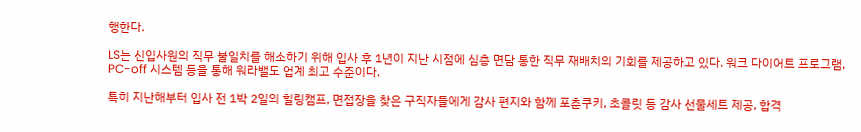행한다.

LS는 신입사원의 직무 불일치를 해소하기 위해 입사 후 1년이 지난 시점에 심층 면담 통한 직무 재배치의 기회를 제공하고 있다. 워크 다이어트 프로그램, PC-off 시스템 등을 통해 워라밸도 업계 최고 수준이다.

특히 지난해부터 입사 전 1박 2일의 힐링캠프, 면접장을 찾은 구직자들에게 감사 편지와 함께 포춘쿠키, 초콜릿 등 감사 선물세트 제공, 합격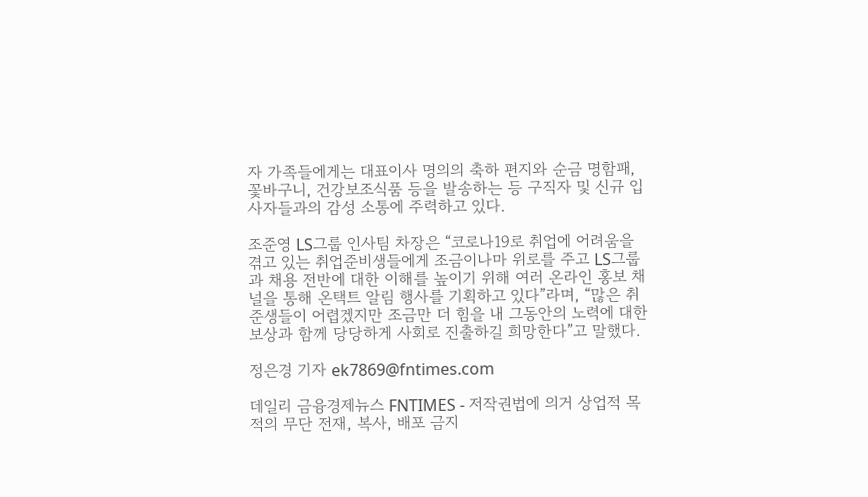자 가족들에게는 대표이사 명의의 축하 편지와 순금 명함패, 꽃바구니, 건강보조식품 등을 발송하는 등 구직자 및 신규 입사자들과의 감성 소통에 주력하고 있다.

조준영 LS그룹 인사팀 차장은 “코로나19로 취업에 어려움을 겪고 있는 취업준비생들에게 조금이나마 위로를 주고 LS그룹과 채용 전반에 대한 이해를 높이기 위해 여러 온라인 홍보 채널을 통해 온택트 알림 행사를 기획하고 있다”라며, “많은 취준생들이 어렵겠지만 조금만 더 힘을 내 그동안의 노력에 대한 보상과 함께 당당하게 사회로 진출하길 희망한다”고 말했다.

정은경 기자 ek7869@fntimes.com

데일리 금융경제뉴스 FNTIMES - 저작권법에 의거 상업적 목적의 무단 전재, 복사, 배포 금지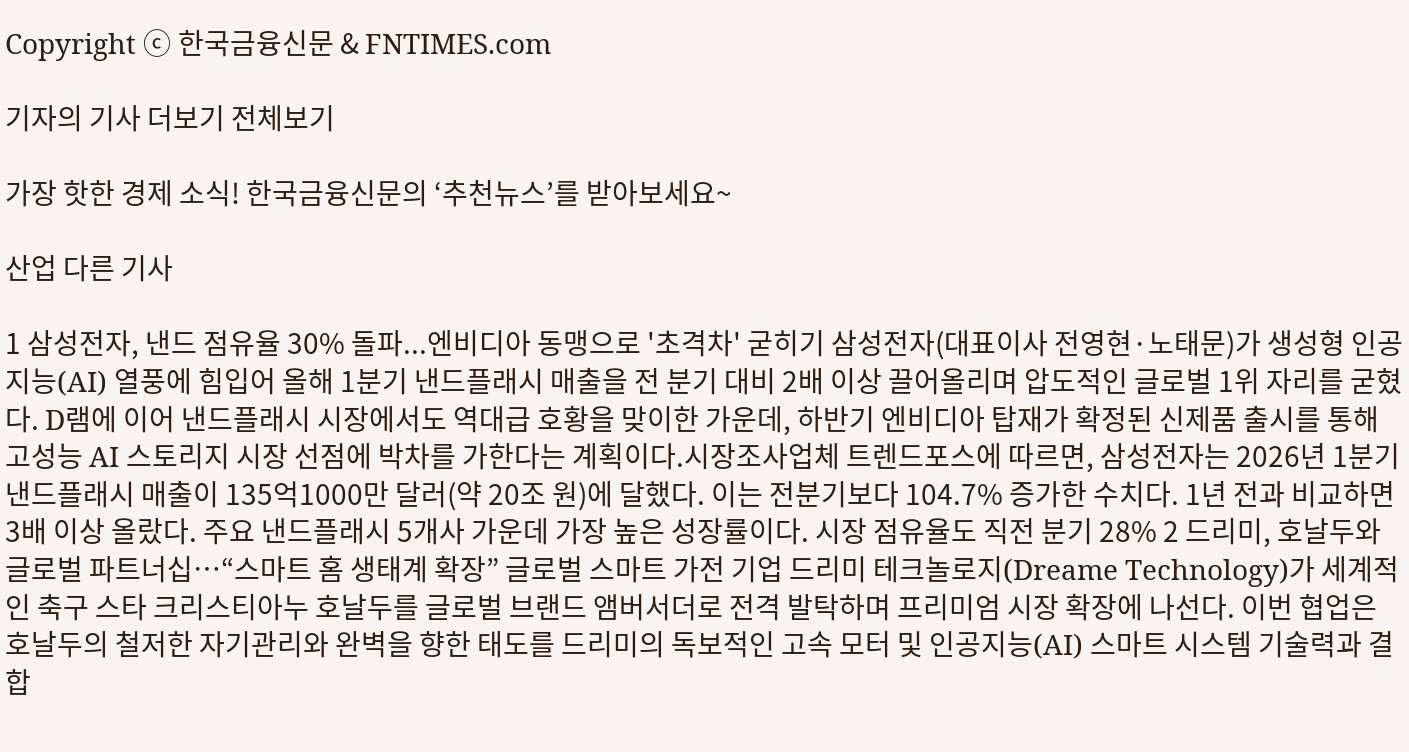Copyright ⓒ 한국금융신문 & FNTIMES.com

기자의 기사 더보기 전체보기

가장 핫한 경제 소식! 한국금융신문의 ‘추천뉴스’를 받아보세요~

산업 다른 기사

1 삼성전자, 낸드 점유율 30% 돌파...엔비디아 동맹으로 '초격차' 굳히기 삼성전자(대표이사 전영현·노태문)가 생성형 인공지능(AI) 열풍에 힘입어 올해 1분기 낸드플래시 매출을 전 분기 대비 2배 이상 끌어올리며 압도적인 글로벌 1위 자리를 굳혔다. D램에 이어 낸드플래시 시장에서도 역대급 호황을 맞이한 가운데, 하반기 엔비디아 탑재가 확정된 신제품 출시를 통해 고성능 AI 스토리지 시장 선점에 박차를 가한다는 계획이다.시장조사업체 트렌드포스에 따르면, 삼성전자는 2026년 1분기 낸드플래시 매출이 135억1000만 달러(약 20조 원)에 달했다. 이는 전분기보다 104.7% 증가한 수치다. 1년 전과 비교하면 3배 이상 올랐다. 주요 낸드플래시 5개사 가운데 가장 높은 성장률이다. 시장 점유율도 직전 분기 28% 2 드리미, 호날두와 글로벌 파트너십…“스마트 홈 생태계 확장” 글로벌 스마트 가전 기업 드리미 테크놀로지(Dreame Technology)가 세계적인 축구 스타 크리스티아누 호날두를 글로벌 브랜드 앰버서더로 전격 발탁하며 프리미엄 시장 확장에 나선다. 이번 협업은 호날두의 철저한 자기관리와 완벽을 향한 태도를 드리미의 독보적인 고속 모터 및 인공지능(AI) 스마트 시스템 기술력과 결합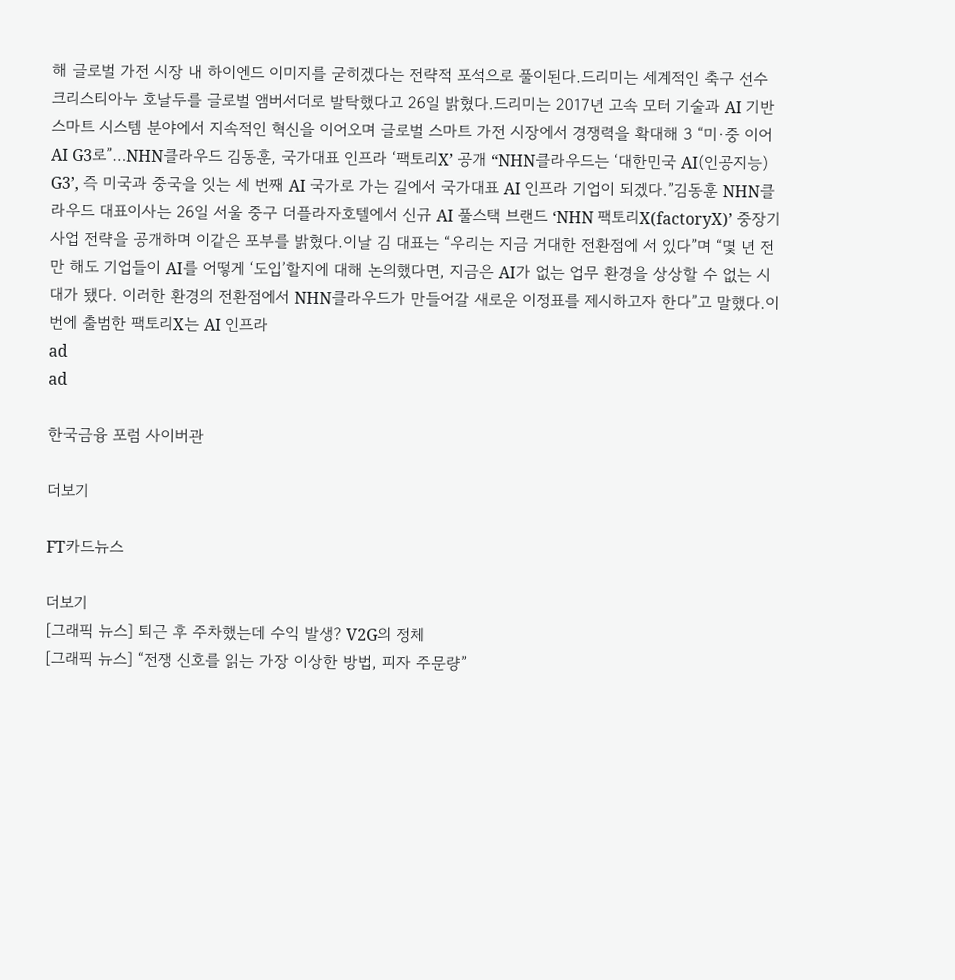해 글로벌 가전 시장 내 하이엔드 이미지를 굳히겠다는 전략적 포석으로 풀이된다.드리미는 세계적인 축구 선수 크리스티아누 호날두를 글로벌 앰버서더로 발탁했다고 26일 밝혔다.드리미는 2017년 고속 모터 기술과 AI 기반 스마트 시스템 분야에서 지속적인 혁신을 이어오며 글로벌 스마트 가전 시장에서 경쟁력을 확대해 3 “미·중 이어 AI G3로”…NHN클라우드 김동훈, 국가대표 인프라 ‘팩토리X’ 공개 “NHN클라우드는 ‘대한민국 AI(인공지능) G3’, 즉 미국과 중국을 잇는 세 번째 AI 국가로 가는 길에서 국가대표 AI 인프라 기업이 되겠다.”김동훈 NHN클라우드 대표이사는 26일 서울 중구 더플라자호텔에서 신규 AI 풀스택 브랜드 ‘NHN 팩토리X(factoryX)’ 중장기 사업 전략을 공개하며 이같은 포부를 밝혔다.이날 김 대표는 “우리는 지금 거대한 전환점에 서 있다”며 “몇 년 전만 해도 기업들이 AI를 어떻게 ‘도입’할지에 대해 논의했다면, 지금은 AI가 없는 업무 환경을 상상할 수 없는 시대가 됐다. 이러한 환경의 전환점에서 NHN클라우드가 만들어갈 새로운 이정표를 제시하고자 한다”고 말했다.이번에 출범한 팩토리X는 AI 인프라
ad
ad

한국금융 포럼 사이버관

더보기

FT카드뉴스

더보기
[그래픽 뉴스] 퇴근 후 주차했는데 수익 발생? V2G의 정체
[그래픽 뉴스] “전쟁 신호를 읽는 가장 이상한 방법, 피자 주문량”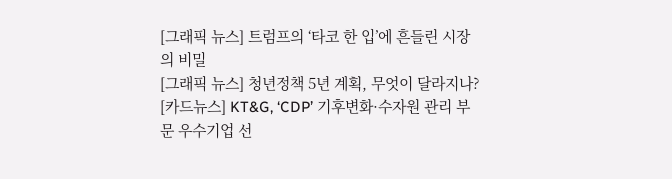[그래픽 뉴스] 트럼프의 ‘타코 한 입’에 흔들린 시장의 비밀
[그래픽 뉴스] 청년정책 5년 계획, 무엇이 달라지나?
[카드뉴스] KT&G, ‘CDP’ 기후변화·수자원 관리 부문 우수기업 선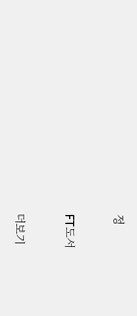정

FT도서

더보기